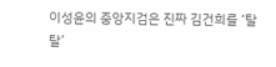이성윤의 중앙지검은 진짜 김건희를 ‘탈탈’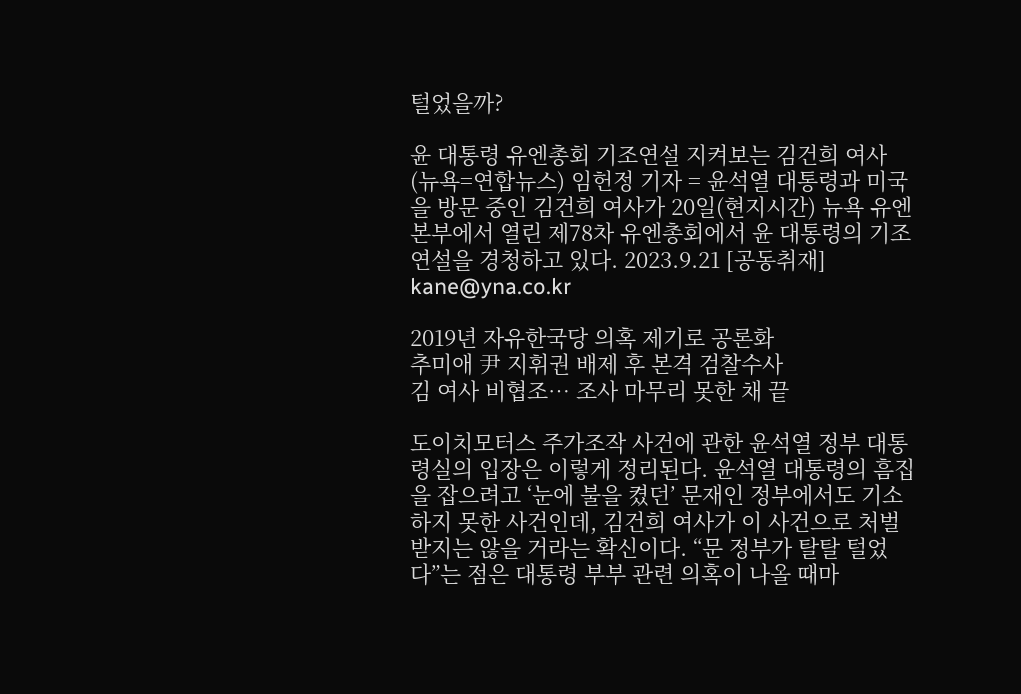털었을까?

윤 대통령 유엔총회 기조연설 지켜보는 김건희 여사 (뉴욕=연합뉴스) 임헌정 기자 = 윤석열 대통령과 미국을 방문 중인 김건희 여사가 20일(현지시간) 뉴욕 유엔본부에서 열린 제78차 유엔총회에서 윤 대통령의 기조연설을 경청하고 있다. 2023.9.21 [공동취재] kane@yna.co.kr

2019년 자유한국당 의혹 제기로 공론화
추미애 尹 지휘권 배제 후 본격 검찰수사
김 여사 비협조… 조사 마무리 못한 채 끝

도이치모터스 주가조작 사건에 관한 윤석열 정부 대통령실의 입장은 이렇게 정리된다. 윤석열 대통령의 흠집을 잡으려고 ‘눈에 불을 켰던’ 문재인 정부에서도 기소하지 못한 사건인데, 김건희 여사가 이 사건으로 처벌받지는 않을 거라는 확신이다. “문 정부가 탈탈 털었다”는 점은 대통령 부부 관련 의혹이 나올 때마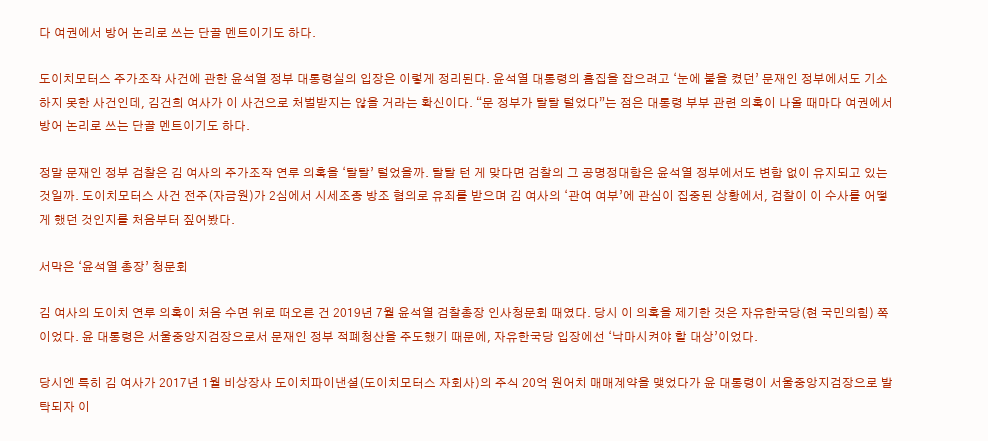다 여권에서 방어 논리로 쓰는 단골 멘트이기도 하다.

도이치모터스 주가조작 사건에 관한 윤석열 정부 대통령실의 입장은 이렇게 정리된다. 윤석열 대통령의 흠집을 잡으려고 ‘눈에 불을 켰던’ 문재인 정부에서도 기소하지 못한 사건인데, 김건희 여사가 이 사건으로 처벌받지는 않을 거라는 확신이다. “문 정부가 탈탈 털었다”는 점은 대통령 부부 관련 의혹이 나올 때마다 여권에서 방어 논리로 쓰는 단골 멘트이기도 하다.

정말 문재인 정부 검찰은 김 여사의 주가조작 연루 의혹을 ‘탈탈’ 털었을까. 탈탈 턴 게 맞다면 검찰의 그 공명정대함은 윤석열 정부에서도 변함 없이 유지되고 있는 것일까. 도이치모터스 사건 전주(자금원)가 2심에서 시세조종 방조 혐의로 유죄를 받으며 김 여사의 ‘관여 여부’에 관심이 집중된 상황에서, 검찰이 이 수사를 어떻게 했던 것인지를 처음부터 짚어봤다.

서막은 ‘윤석열 총장’ 청문회

김 여사의 도이치 연루 의혹이 처음 수면 위로 떠오른 건 2019년 7월 윤석열 검찰총장 인사청문회 때였다. 당시 이 의혹을 제기한 것은 자유한국당(현 국민의힘) 쪽이었다. 윤 대통령은 서울중앙지검장으로서 문재인 정부 적폐청산을 주도했기 때문에, 자유한국당 입장에선 ‘낙마시켜야 할 대상’이었다.

당시엔 특히 김 여사가 2017년 1월 비상장사 도이치파이낸셜(도이치모터스 자회사)의 주식 20억 원어치 매매계약을 맺었다가 윤 대통령이 서울중앙지검장으로 발탁되자 이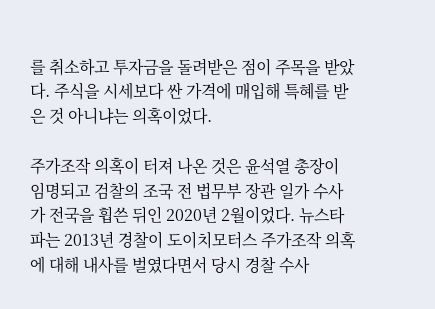를 취소하고 투자금을 돌려받은 점이 주목을 받았다. 주식을 시세보다 싼 가격에 매입해 특혜를 받은 것 아니냐는 의혹이었다.

주가조작 의혹이 터져 나온 것은 윤석열 총장이 임명되고 검찰의 조국 전 법무부 장관 일가 수사가 전국을 휩쓴 뒤인 2020년 2월이었다. 뉴스타파는 2013년 경찰이 도이치모터스 주가조작 의혹에 대해 내사를 벌였다면서 당시 경찰 수사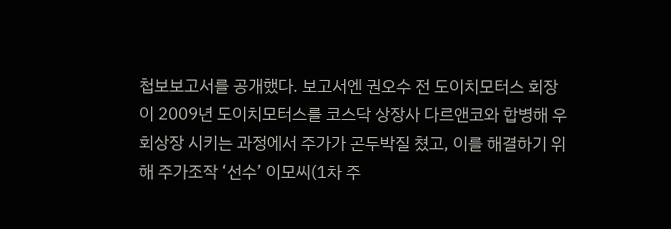첩보보고서를 공개했다. 보고서엔 권오수 전 도이치모터스 회장이 2009년 도이치모터스를 코스닥 상장사 다르앤코와 합병해 우회상장 시키는 과정에서 주가가 곤두박질 쳤고, 이를 해결하기 위해 주가조작 ‘선수’ 이모씨(1차 주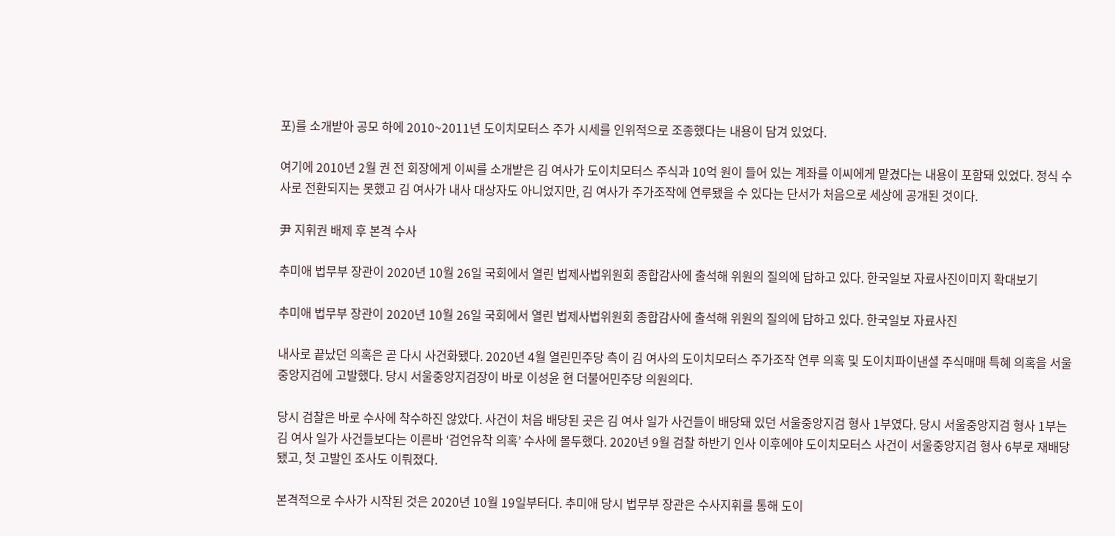포)를 소개받아 공모 하에 2010~2011년 도이치모터스 주가 시세를 인위적으로 조종했다는 내용이 담겨 있었다.

여기에 2010년 2월 권 전 회장에게 이씨를 소개받은 김 여사가 도이치모터스 주식과 10억 원이 들어 있는 계좌를 이씨에게 맡겼다는 내용이 포함돼 있었다. 정식 수사로 전환되지는 못했고 김 여사가 내사 대상자도 아니었지만, 김 여사가 주가조작에 연루됐을 수 있다는 단서가 처음으로 세상에 공개된 것이다.

尹 지휘권 배제 후 본격 수사

추미애 법무부 장관이 2020년 10월 26일 국회에서 열린 법제사법위원회 종합감사에 출석해 위원의 질의에 답하고 있다. 한국일보 자료사진이미지 확대보기

추미애 법무부 장관이 2020년 10월 26일 국회에서 열린 법제사법위원회 종합감사에 출석해 위원의 질의에 답하고 있다. 한국일보 자료사진

내사로 끝났던 의혹은 곧 다시 사건화됐다. 2020년 4월 열린민주당 측이 김 여사의 도이치모터스 주가조작 연루 의혹 및 도이치파이낸셜 주식매매 특혜 의혹을 서울중앙지검에 고발했다. 당시 서울중앙지검장이 바로 이성윤 현 더불어민주당 의원의다.

당시 검찰은 바로 수사에 착수하진 않았다. 사건이 처음 배당된 곳은 김 여사 일가 사건들이 배당돼 있던 서울중앙지검 형사 1부였다. 당시 서울중앙지검 형사 1부는 김 여사 일가 사건들보다는 이른바 ‘검언유착 의혹’ 수사에 몰두했다. 2020년 9월 검찰 하반기 인사 이후에야 도이치모터스 사건이 서울중앙지검 형사 6부로 재배당됐고, 첫 고발인 조사도 이뤄졌다.

본격적으로 수사가 시작된 것은 2020년 10월 19일부터다. 추미애 당시 법무부 장관은 수사지휘를 통해 도이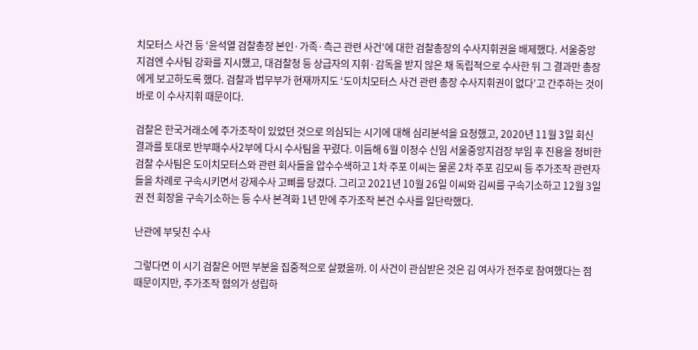치모터스 사건 등 ‘윤석열 검찰총장 본인·가족·측근 관련 사건’에 대한 검찰총장의 수사지휘권을 배제했다. 서울중앙지검엔 수사팀 강화를 지시했고, 대검찰청 등 상급자의 지휘·감독을 받지 않은 채 독립적으로 수사한 뒤 그 결과만 총장에게 보고하도록 했다. 검찰과 법무부가 현재까지도 ‘도이치모터스 사건 관련 총장 수사지휘권이 없다’고 간주하는 것이 바로 이 수사지휘 때문이다.

검찰은 한국거래소에 주가조작이 있었던 것으로 의심되는 시기에 대해 심리분석을 요청했고, 2020년 11월 3일 회신 결과를 토대로 반부패수사2부에 다시 수사팀을 꾸렸다. 이듬해 6월 이정수 신임 서울중앙지검장 부임 후 진용을 정비한 검찰 수사팀은 도이치모터스와 관련 회사들을 압수수색하고 1차 주포 이씨는 물론 2차 주포 김모씨 등 주가조작 관련자들을 차례로 구속시키면서 강제수사 고삐를 당겼다. 그리고 2021년 10월 26일 이씨와 김씨를 구속기소하고 12월 3일 권 전 회장을 구속기소하는 등 수사 본격화 1년 만에 주가조작 본건 수사를 일단락했다.

난관에 부딪친 수사

그렇다면 이 시기 검찰은 어떤 부분을 집중적으로 살폈을까. 이 사건이 관심받은 것은 김 여사가 전주로 참여했다는 점 때문이지만, 주가조작 혐의가 성립하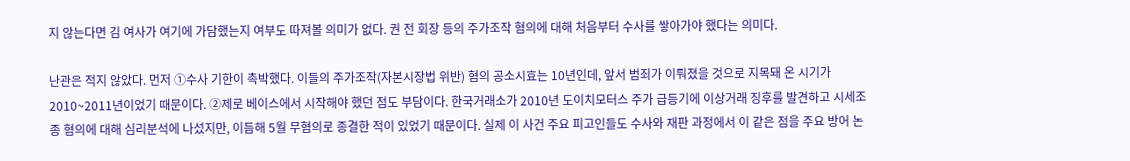지 않는다면 김 여사가 여기에 가담했는지 여부도 따져볼 의미가 없다. 권 전 회장 등의 주가조작 혐의에 대해 처음부터 수사를 쌓아가야 했다는 의미다.

난관은 적지 않았다. 먼저 ①수사 기한이 촉박했다. 이들의 주가조작(자본시장법 위반) 혐의 공소시효는 10년인데, 앞서 범죄가 이뤄졌을 것으로 지목돼 온 시기가 2010~2011년이었기 때문이다. ②제로 베이스에서 시작해야 했던 점도 부담이다. 한국거래소가 2010년 도이치모터스 주가 급등기에 이상거래 징후를 발견하고 시세조종 혐의에 대해 심리분석에 나섰지만, 이듬해 5월 무혐의로 종결한 적이 있었기 때문이다. 실제 이 사건 주요 피고인들도 수사와 재판 과정에서 이 같은 점을 주요 방어 논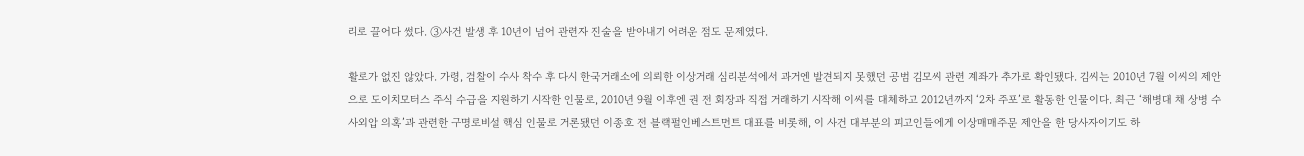리로 끌어다 썼다. ③사건 발생 후 10년이 넘어 관련자 진술을 받아내기 어려운 점도 문제였다.

활로가 없진 않았다. 가령, 검찰이 수사 착수 후 다시 한국거래소에 의뢰한 이상거래 심리분석에서 과거엔 발견되지 못했던 공범 김모씨 관련 계좌가 추가로 확인됐다. 김씨는 2010년 7월 이씨의 제안으로 도이치모터스 주식 수급을 지원하기 시작한 인물로, 2010년 9월 이후엔 권 전 회장과 직접 거래하기 시작해 이씨를 대체하고 2012년까지 ‘2차 주포’로 활동한 인물이다. 최근 ‘해병대 채 상병 수사외압 의혹’과 관련한 구명로비설 핵심 인물로 거론됐던 이종호 전 블랙펄인베스트먼트 대표를 비롯해, 이 사건 대부분의 피고인들에게 이상매매주문 제안을 한 당사자이기도 하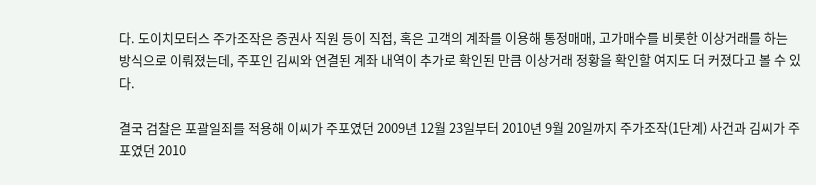다. 도이치모터스 주가조작은 증권사 직원 등이 직접, 혹은 고객의 계좌를 이용해 통정매매, 고가매수를 비롯한 이상거래를 하는 방식으로 이뤄졌는데, 주포인 김씨와 연결된 계좌 내역이 추가로 확인된 만큼 이상거래 정황을 확인할 여지도 더 커졌다고 볼 수 있다.

결국 검찰은 포괄일죄를 적용해 이씨가 주포였던 2009년 12월 23일부터 2010년 9월 20일까지 주가조작(1단계) 사건과 김씨가 주포였던 2010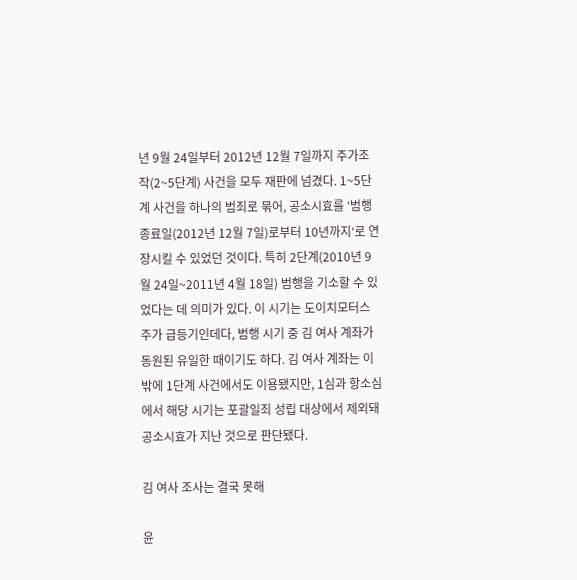년 9월 24일부터 2012년 12월 7일까지 주가조작(2~5단계) 사건을 모두 재판에 넘겼다. 1~5단계 사건을 하나의 범죄로 묶어, 공소시효를 ‘범행 종료일(2012년 12월 7일)로부터 10년까지‘로 연장시킬 수 있었던 것이다. 특히 2단계(2010년 9월 24일~2011년 4월 18일) 범행을 기소할 수 있었다는 데 의미가 있다. 이 시기는 도이치모터스 주가 급등기인데다, 범행 시기 중 김 여사 계좌가 동원된 유일한 때이기도 하다. 김 여사 계좌는 이 밖에 1단계 사건에서도 이용됐지만, 1심과 항소심에서 해당 시기는 포괄일죄 성립 대상에서 제외돼 공소시효가 지난 것으로 판단됐다.

김 여사 조사는 결국 못해

윤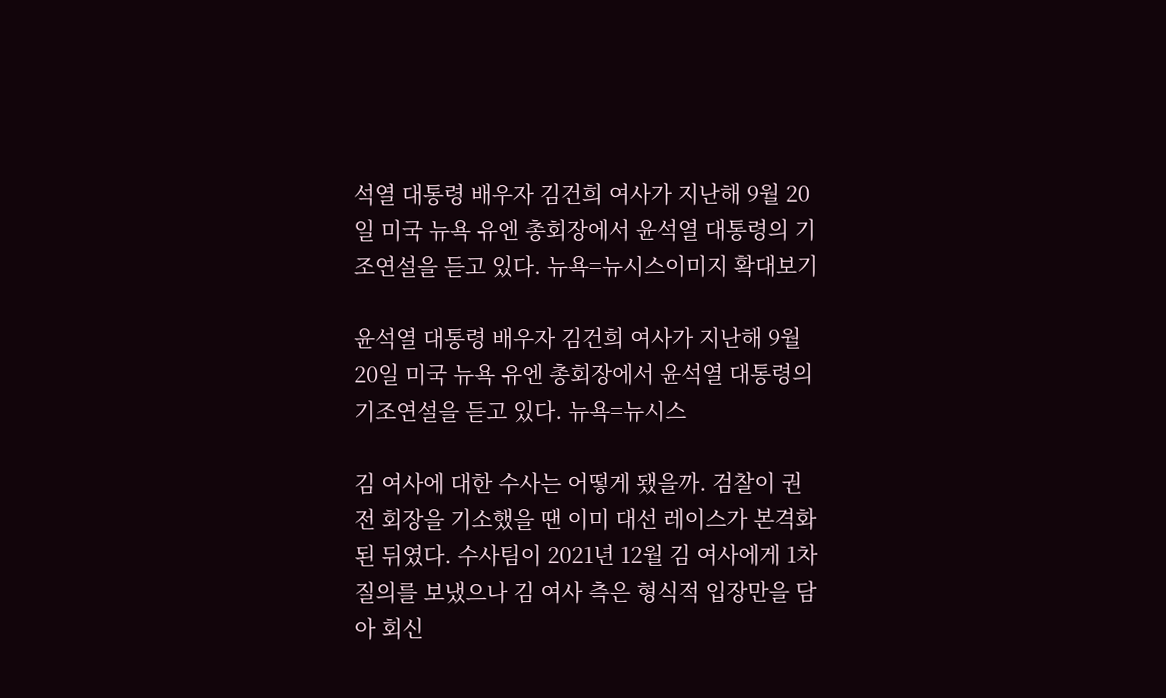석열 대통령 배우자 김건희 여사가 지난해 9월 20일 미국 뉴욕 유엔 총회장에서 윤석열 대통령의 기조연설을 듣고 있다. 뉴욕=뉴시스이미지 확대보기

윤석열 대통령 배우자 김건희 여사가 지난해 9월 20일 미국 뉴욕 유엔 총회장에서 윤석열 대통령의 기조연설을 듣고 있다. 뉴욕=뉴시스

김 여사에 대한 수사는 어떻게 됐을까. 검찰이 권 전 회장을 기소했을 땐 이미 대선 레이스가 본격화된 뒤였다. 수사팀이 2021년 12월 김 여사에게 1차 질의를 보냈으나 김 여사 측은 형식적 입장만을 담아 회신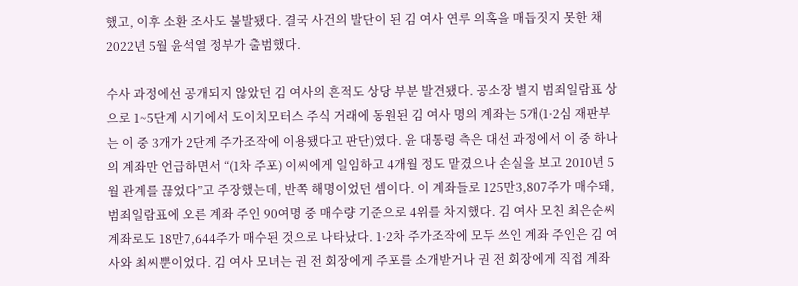했고, 이후 소환 조사도 불발됐다. 결국 사건의 발단이 된 김 여사 연루 의혹을 매듭짓지 못한 채 2022년 5월 윤석열 정부가 출범했다.

수사 과정에선 공개되지 않았던 김 여사의 흔적도 상당 부분 발견됐다. 공소장 별지 범죄일람표 상으로 1~5단계 시기에서 도이치모터스 주식 거래에 동원된 김 여사 명의 계좌는 5개(1·2심 재판부는 이 중 3개가 2단계 주가조작에 이용됐다고 판단)였다. 윤 대통령 측은 대선 과정에서 이 중 하나의 계좌만 언급하면서 “(1차 주포) 이씨에게 일임하고 4개월 정도 맡겼으나 손실을 보고 2010년 5월 관계를 끊었다”고 주장했는데, 반쪽 해명이었던 셈이다. 이 계좌들로 125만3,807주가 매수돼, 범죄일람표에 오른 계좌 주인 90여명 중 매수량 기준으로 4위를 차지했다. 김 여사 모친 최은순씨 계좌로도 18만7,644주가 매수된 것으로 나타났다. 1·2차 주가조작에 모두 쓰인 계좌 주인은 김 여사와 최씨뿐이었다. 김 여사 모녀는 권 전 회장에게 주포를 소개받거나 권 전 회장에게 직접 계좌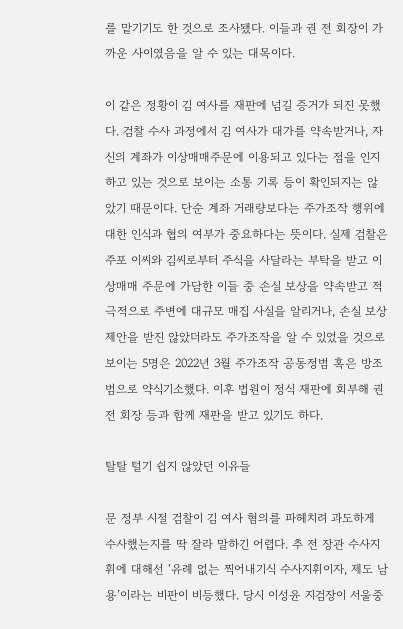를 맡기기도 한 것으로 조사됐다. 이들과 권 전 회장이 가까운 사이였음을 알 수 있는 대목이다.

이 같은 정황이 김 여사를 재판에 넘길 증거가 되진 못했다. 검찰 수사 과정에서 김 여사가 대가를 약속받거나, 자신의 계좌가 이상매매주문에 이용되고 있다는 점을 인지하고 있는 것으로 보이는 소통 기록 등이 확인되지는 않았기 때문이다. 단순 계좌 거래량보다는 주가조작 행위에 대한 인식과 협의 여부가 중요하다는 뜻이다. 실제 검찰은 주포 이씨와 김씨로부터 주식을 사달라는 부탁을 받고 이상매매 주문에 가담한 이들 중 손실 보상을 약속받고 적극적으로 주변에 대규모 매집 사실을 알리거나, 손실 보상 제안을 받진 않았더라도 주가조작을 알 수 있었을 것으로 보이는 5명은 2022년 3월 주가조작 공동정범 혹은 방조범으로 약식기소했다. 이후 법원이 정식 재판에 회부해 권 전 회장 등과 함께 재판을 받고 있기도 하다.

탈탈 털기 쉽지 않았던 이유들

문 정부 시절 검찰이 김 여사 혐의를 파헤치려 과도하게 수사했는지를 딱 잘라 말하긴 어렵다. 추 전 장관 수사지휘에 대해선 ‘유례 없는 찍어내기식 수사지휘이자, 제도 남용’이라는 비판이 비등했다. 당시 이성윤 지검장이 서울중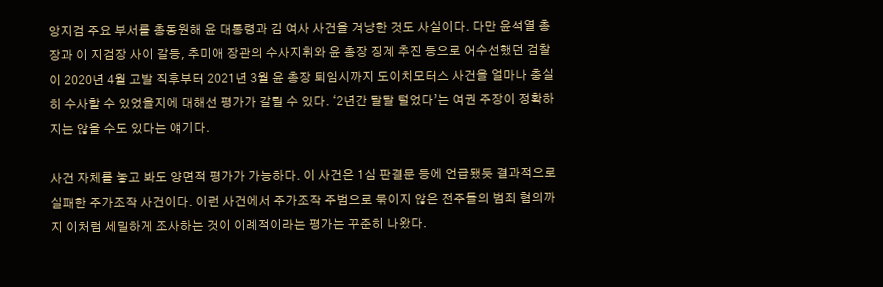앙지검 주요 부서를 총동원해 윤 대통령과 김 여사 사건을 겨냥한 것도 사실이다. 다만 윤석열 총장과 이 지검장 사이 갈등, 추미애 장관의 수사지휘와 윤 총장 징계 추진 등으로 어수선했던 검찰이 2020년 4월 고발 직후부터 2021년 3월 윤 총장 퇴임시까지 도이치모터스 사건을 얼마나 충실히 수사할 수 있었을지에 대해선 평가가 갈릴 수 있다. ‘2년간 탈탈 털었다’는 여권 주장이 정확하지는 않을 수도 있다는 얘기다.

사건 자체를 놓고 봐도 양면적 평가가 가능하다. 이 사건은 1심 판결문 등에 언급됐듯 결과적으로 실패한 주가조작 사건이다. 이런 사건에서 주가조작 주범으로 묶이지 않은 전주들의 범죄 혐의까지 이처럼 세밀하게 조사하는 것이 이례적이라는 평가는 꾸준히 나왔다.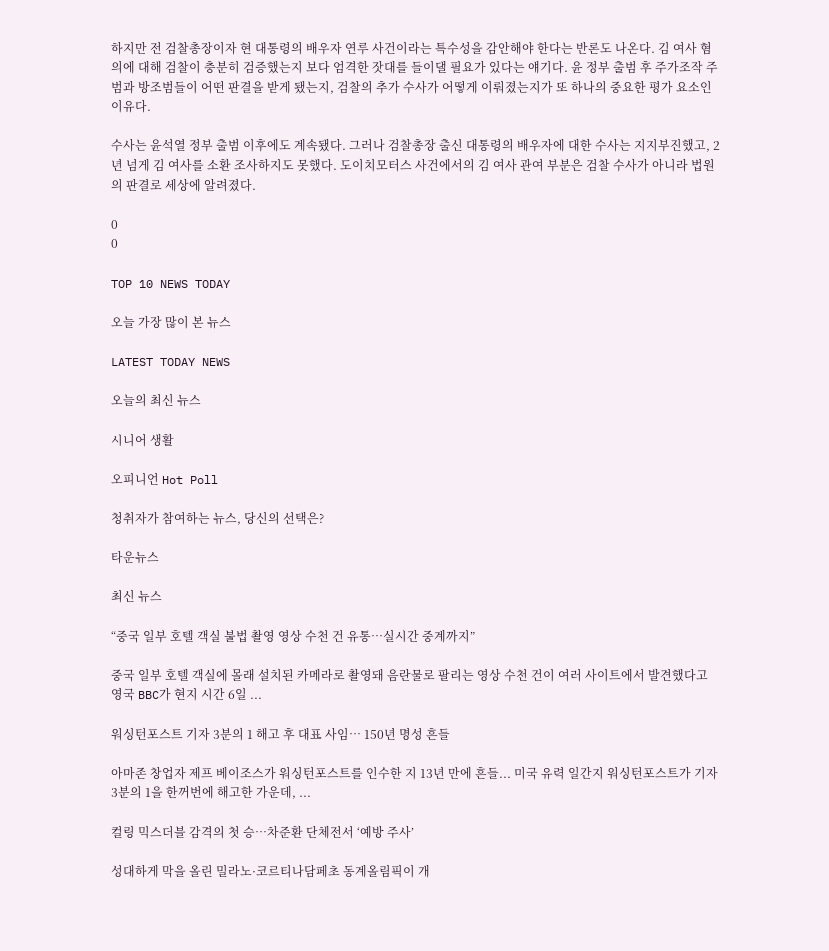하지만 전 검찰총장이자 현 대통령의 배우자 연루 사건이라는 특수성을 감안해야 한다는 반론도 나온다. 김 여사 혐의에 대해 검찰이 충분히 검증했는지 보다 엄격한 잣대를 들이댈 필요가 있다는 얘기다. 윤 정부 출범 후 주가조작 주범과 방조범들이 어떤 판결을 받게 됐는지, 검찰의 추가 수사가 어떻게 이뤄졌는지가 또 하나의 중요한 평가 요소인 이유다.

수사는 윤석열 정부 출범 이후에도 계속됐다. 그러나 검찰총장 출신 대통령의 배우자에 대한 수사는 지지부진했고, 2년 넘게 김 여사를 소환 조사하지도 못했다. 도이치모터스 사건에서의 김 여사 관여 부분은 검찰 수사가 아니라 법원의 판결로 세상에 알려졌다.

0
0

TOP 10 NEWS TODAY

오늘 가장 많이 본 뉴스

LATEST TODAY NEWS

오늘의 최신 뉴스

시니어 생활

오피니언 Hot Poll

청취자가 참여하는 뉴스, 당신의 선택은?

타운뉴스

최신 뉴스

“중국 일부 호텔 객실 불법 촬영 영상 수천 건 유통…실시간 중계까지”

중국 일부 호텔 객실에 몰래 설치된 카메라로 촬영돼 음란물로 팔리는 영상 수천 건이 여러 사이트에서 발견했다고 영국 BBC가 현지 시간 6일 ...

워싱턴포스트 기자 3분의 1 해고 후 대표 사임… 150년 명성 흔들

아마존 창업자 제프 베이조스가 워싱턴포스트를 인수한 지 13년 만에 흔들... 미국 유력 일간지 워싱턴포스트가 기자 3분의 1을 한꺼번에 해고한 가운데, ...

컬링 믹스더블 감격의 첫 승…차준환 단체전서 ‘예방 주사’

성대하게 막을 올린 밀라노·코르티나담페초 동계올림픽이 개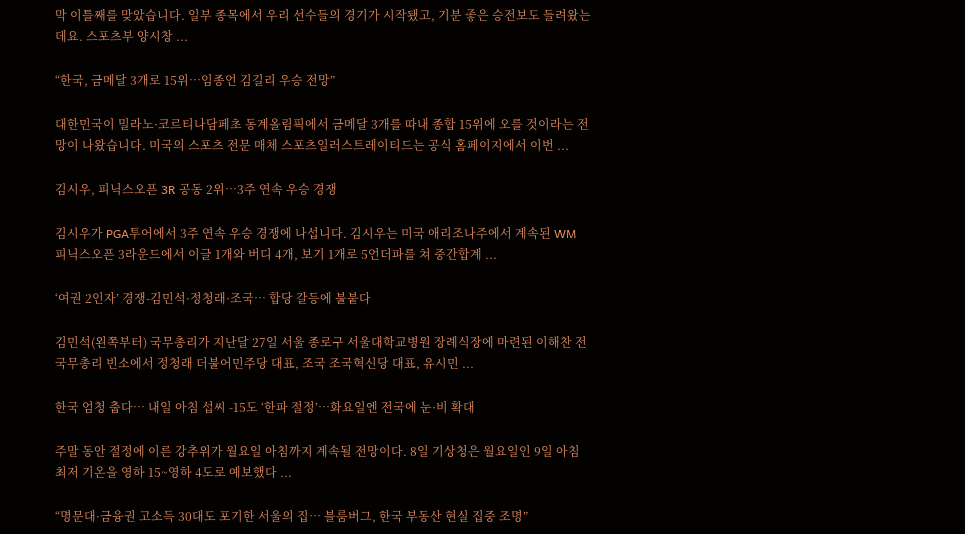막 이틀째를 맞았습니다. 일부 종목에서 우리 선수들의 경기가 시작됐고, 기분 좋은 승전보도 들려왔는데요. 스포츠부 양시창 ...

“한국, 금메달 3개로 15위…임종언 김길리 우승 전망”

대한민국이 밀라노·코르티나담페초 동계올림픽에서 금메달 3개를 따내 종합 15위에 오를 것이라는 전망이 나왔습니다. 미국의 스포츠 전문 매체 스포츠일러스트레이티드는 공식 홈페이지에서 이번 ...

김시우, 피닉스오픈 3R 공동 2위…3주 연속 우승 경쟁

김시우가 PGA투어에서 3주 연속 우승 경쟁에 나섭니다. 김시우는 미국 애리조나주에서 계속된 WM 피닉스오픈 3라운드에서 이글 1개와 버디 4개, 보기 1개로 5언더파를 쳐 중간합계 ...

‘여권 2인자’ 경쟁-김민석·정청래·조국… 합당 갈등에 불붙다

김민석(왼쪽부터) 국무총리가 지난달 27일 서울 종로구 서울대학교병원 장례식장에 마련된 이해찬 전 국무총리 빈소에서 정청래 더불어민주당 대표, 조국 조국혁신당 대표, 유시민 ...

한국 엄청 춥다… 내일 아침 섭씨 -15도 ‘한파 절정’…화요일엔 전국에 눈·비 확대

주말 동안 절정에 이른 강추위가 월요일 아침까지 계속될 전망이다. 8일 기상청은 월요일인 9일 아침 최저 기온을 영하 15~영하 4도로 예보했다 ...

“명문대·금융권 고소득 30대도 포기한 서울의 집… 블룸버그, 한국 부동산 현실 집중 조명”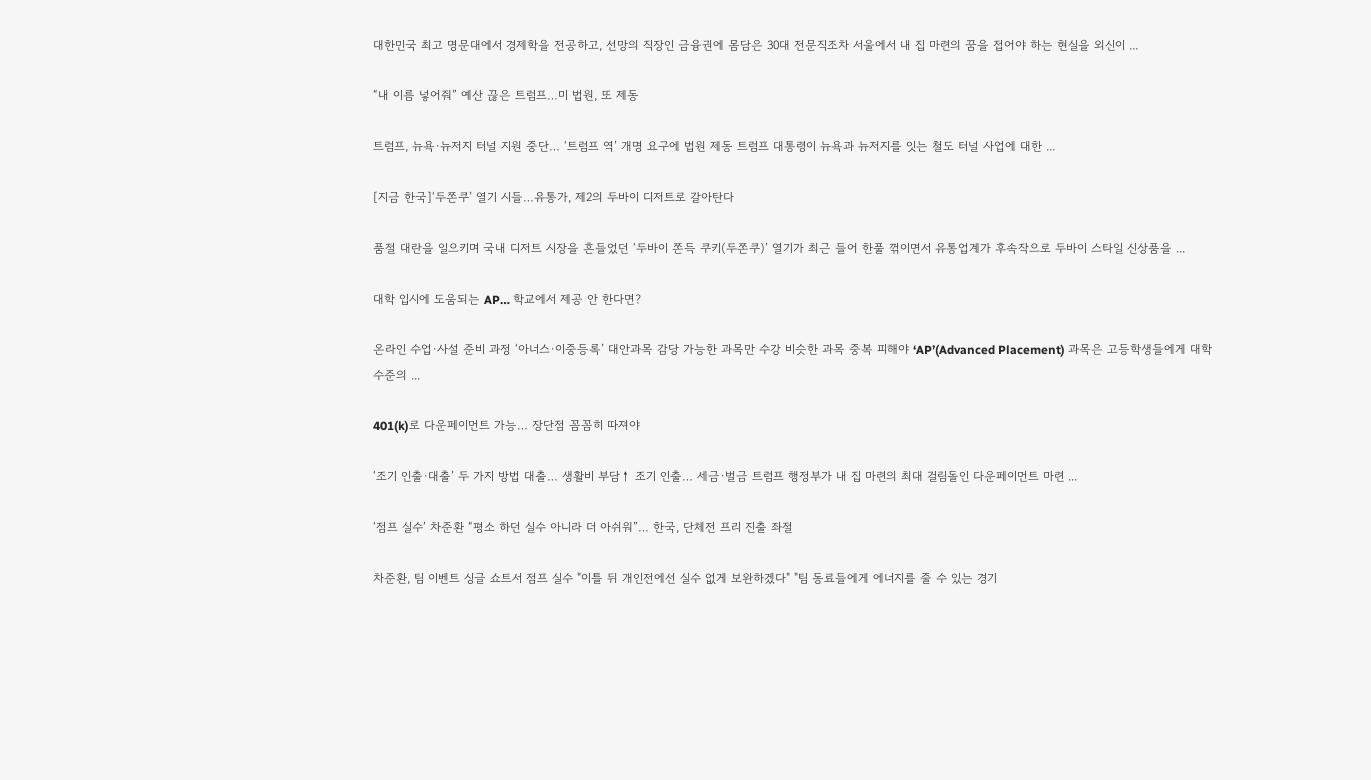대한민국 최고 명문대에서 경제학을 전공하고, 선망의 직장인 금융권에 몸담은 30대 전문직조차 서울에서 내 집 마련의 꿈을 접어야 하는 현실을 외신이 ...

“내 이름 넣어줘” 예산 끊은 트럼프…미 법원, 또 제동

트럼프, 뉴욕·뉴저지 터널 지원 중단… ‘트럼프 역’ 개명 요구에 법원 제동 트럼프 대통령이 뉴욕과 뉴저지를 잇는 철도 터널 사업에 대한 ...

[지금 한국]‘두쫀쿠’ 열기 시들…유통가, 제2의 두바이 디저트로 갈아탄다

품절 대란을 일으키며 국내 디저트 시장을 흔들었던 ‘두바이 쫀득 쿠키(두쫀쿠)’ 열기가 최근 들어 한풀 꺾이면서 유통업계가 후속작으로 두바이 스타일 신상품을 ...

대학 입시에 도움되는 AP… 학교에서 제공 안 한다면?

온라인 수업·사설 준비 과정 ‘아너스·이중등록’ 대안과목 감당 가능한 과목만 수강 비슷한 과목 중복 피해야 ‘AP’(Advanced Placement) 과목은 고등학생들에게 대학 수준의 ...

401(k)로 다운페이먼트 가능… 장단점 꼼꼼히 따져야

‘조기 인출·대출’ 두 가지 방법 대출… 생활비 부담↑ 조기 인출… 세금·벌금 트럼프 행정부가 내 집 마련의 최대 걸림돌인 다운페이먼트 마련 ...

‘점프 실수’ 차준환 “평소 하던 실수 아니라 더 아쉬워”… 한국, 단체전 프리 진출 좌절

차준환, 팀 이벤트 싱글 쇼트서 점프 실수 "이틀 뒤 개인전에선 실수 없게 보완하겠다" "팀 동료들에게 에너지를 줄 수 있는 경기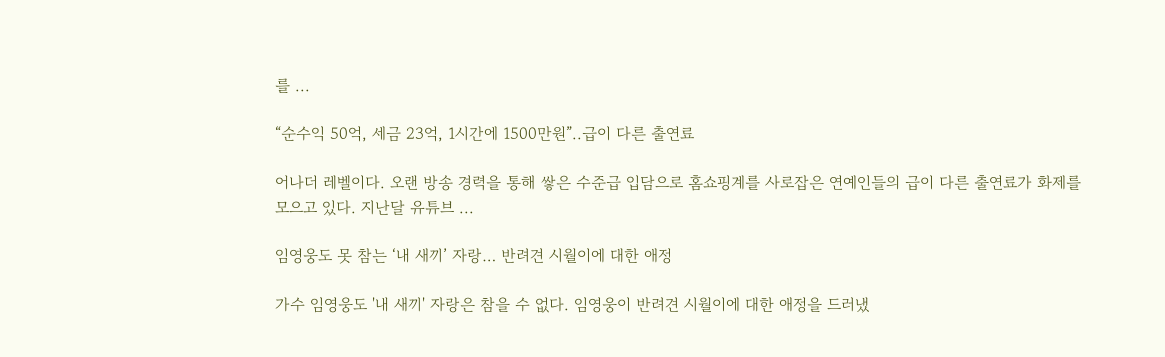를 ...

“순수익 50억, 세금 23억, 1시간에 1500만원”..급이 다른 출연료

어나더 레벨이다. 오랜 방송 경력을 통해 쌓은 수준급 입담으로 홈쇼핑계를 사로잡은 연예인들의 급이 다른 출연료가 화제를 모으고 있다. 지난달 유튜브 ...

임영웅도 못 참는 ‘내 새끼’ 자랑… 반려견 시월이에 대한 애정

가수 임영웅도 '내 새끼' 자랑은 참을 수 없다. 임영웅이 반려견 시월이에 대한 애정을 드러냈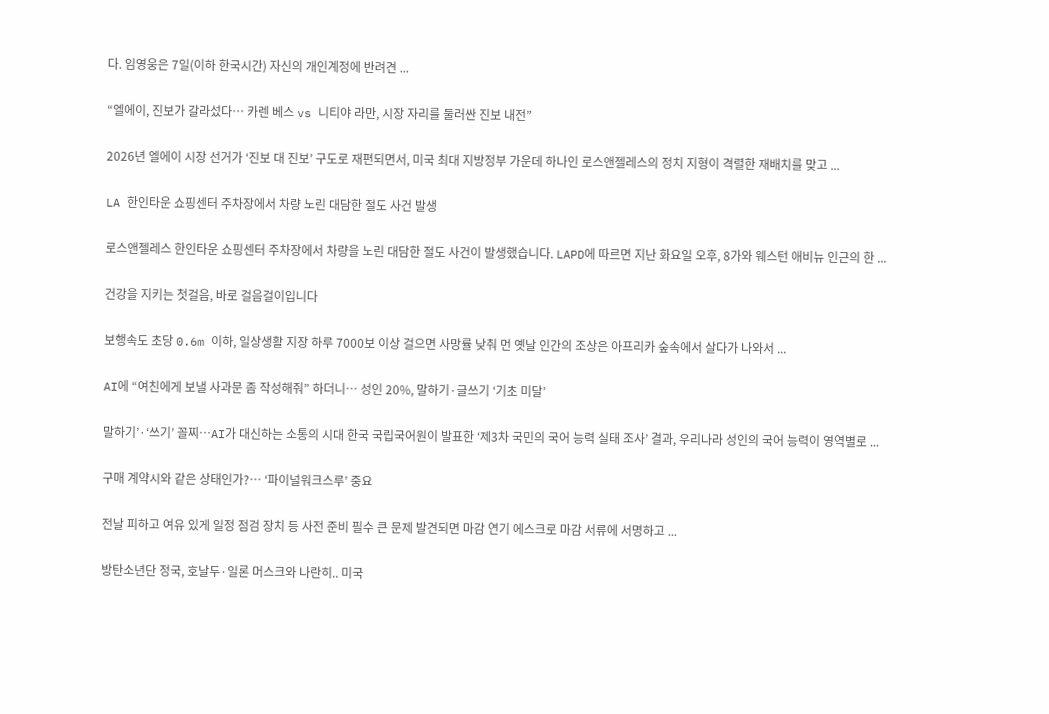다. 임영웅은 7일(이하 한국시간) 자신의 개인계정에 반려견 ...

“엘에이, 진보가 갈라섰다… 카렌 베스 vs 니티야 라만, 시장 자리를 둘러싼 진보 내전”

2026년 엘에이 시장 선거가 ‘진보 대 진보’ 구도로 재편되면서, 미국 최대 지방정부 가운데 하나인 로스앤젤레스의 정치 지형이 격렬한 재배치를 맞고 ...

LA 한인타운 쇼핑센터 주차장에서 차량 노린 대담한 절도 사건 발생

로스앤젤레스 한인타운 쇼핑센터 주차장에서 차량을 노린 대담한 절도 사건이 발생했습니다. LAPD에 따르면 지난 화요일 오후, 8가와 웨스턴 애비뉴 인근의 한 ...

건강을 지키는 첫걸음, 바로 걸음걸이입니다

보행속도 초당 0.6m 이하, 일상생활 지장 하루 7000보 이상 걸으면 사망률 낮춰 먼 옛날 인간의 조상은 아프리카 숲속에서 살다가 나와서 ...

AI에 “여친에게 보낼 사과문 좀 작성해줘” 하더니… 성인 20%, 말하기·글쓰기 ‘기초 미달’

말하기’·‘쓰기’ 꼴찌…AI가 대신하는 소통의 시대 한국 국립국어원이 발표한 ‘제3차 국민의 국어 능력 실태 조사’ 결과, 우리나라 성인의 국어 능력이 영역별로 ...

구매 계약시와 같은 상태인가?… ‘파이널워크스루’ 중요

전날 피하고 여유 있게 일정 점검 장치 등 사전 준비 필수 큰 문제 발견되면 마감 연기 에스크로 마감 서류에 서명하고 ...

방탄소년단 정국, 호날두·일론 머스크와 나란히.. 미국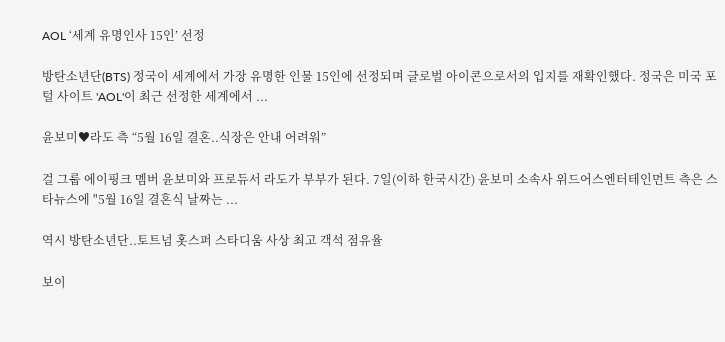AOL ‘세계 유명인사 15인’ 선정

방탄소년단(BTS) 정국이 세계에서 가장 유명한 인물 15인에 선정되며 글로벌 아이콘으로서의 입지를 재확인했다. 정국은 미국 포털 사이트 'AOL'이 최근 선정한 세계에서 ...

윤보미♥라도 측 “5월 16일 결혼..식장은 안내 어려워”

걸 그룹 에이핑크 멤버 윤보미와 프로듀서 라도가 부부가 된다. 7일(이하 한국시간) 윤보미 소속사 위드어스엔터테인먼트 측은 스타뉴스에 "5월 16일 결혼식 날짜는 ...

역시 방탄소년단..토트넘 홋스퍼 스타디움 사상 최고 객석 점유율

보이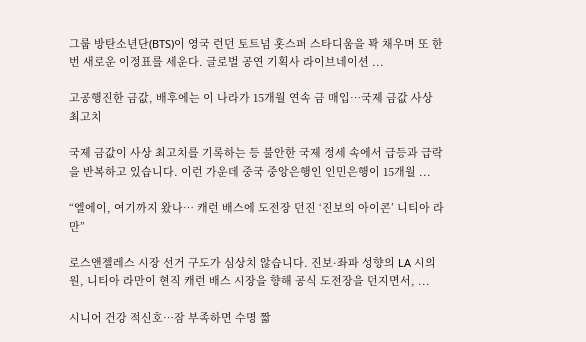그룹 방탄소년단(BTS)이 영국 런던 토트넘 홋스퍼 스타디움을 꽉 채우며 또 한 번 새로운 이정표를 세운다. 글로벌 공연 기획사 라이브네이션 ...

고공행진한 금값, 배후에는 이 나라가 15개월 연속 금 매입…국제 금값 사상 최고치

국제 금값이 사상 최고치를 기록하는 등 불안한 국제 정세 속에서 급등과 급락을 반복하고 있습니다. 이런 가운데 중국 중앙은행인 인민은행이 15개월 ...

“엘에이, 여기까지 왔나… 캐런 배스에 도전장 던진 ‘진보의 아이콘’ 니티아 라만”

로스앤젤레스 시장 선거 구도가 심상치 않습니다. 진보·좌파 성향의 LA 시의원, 니티아 라만이 현직 캐런 배스 시장을 향해 공식 도전장을 던지면서, ...

시니어 건강 적신호…잠 부족하면 수명 짧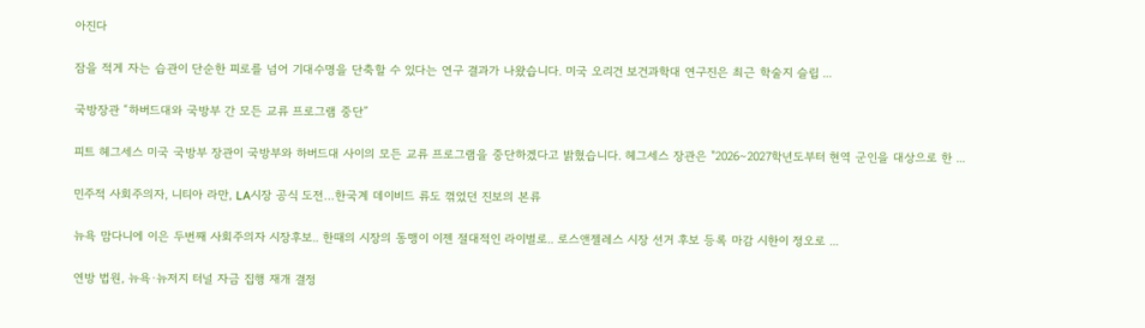아진다

잠을 적게 자는 습관이 단순한 피로를 넘어 기대수명을 단축할 수 있다는 연구 결과가 나왔습니다. 미국 오리건 보건과학대 연구진은 최근 학술지 슬립 ...

국방장관 “하버드대와 국방부 간 모든 교류 프로그램 중단”

피트 헤그세스 미국 국방부 장관이 국방부와 하버드대 사이의 모든 교류 프로그램을 중단하겠다고 밝혔습니다. 헤그세스 장관은 "2026∼2027학년도부터 현역 군인을 대상으로 한 ...

민주적 사회주의자, 니티아 라만, LA시장 공식 도전…한국계 데이비드 류도 꺾었던 진보의 본류

뉴욕 맘다니에 이은 두번째 사회주의자 시장후보.. 한때의 시장의 동맹이 이젠 절대적인 라이벌로.. 로스앤젤레스 시장 선거 후보 등록 마감 시한이 정오로 ...

연방 법원, 뉴욕·뉴저지 터널 자금 집행 재개 결정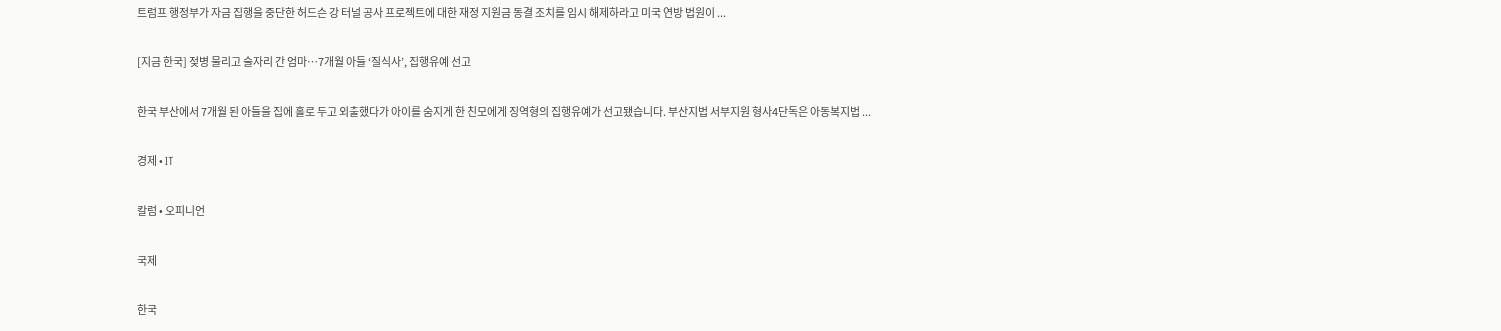트럼프 행정부가 자금 집행을 중단한 허드슨 강 터널 공사 프로젝트에 대한 재정 지원금 동결 조치를 임시 해제하라고 미국 연방 법원이 ...

[지금 한국] 젖병 물리고 술자리 간 엄마…7개월 아들 ‘질식사’, 집행유예 선고

한국 부산에서 7개월 된 아들을 집에 홀로 두고 외출했다가 아이를 숨지게 한 친모에게 징역형의 집행유예가 선고됐습니다. 부산지법 서부지원 형사4단독은 아동복지법 ...

경제 • IT

칼럼 • 오피니언

국제

한국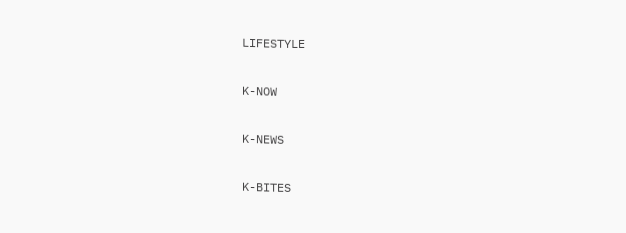LIFESTYLE

K-NOW

K-NEWS

K-BITES